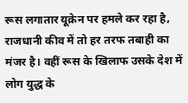रूस लगातार यूक्रेन पर हमले कर रहा है, राजधानी कीव में तो हर तरफ तबाही का मंजर है। वहीं रूस के खिलाफ उसके देश में लोग युद्ध के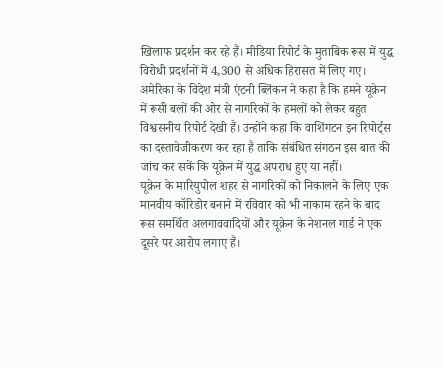खिलाफ प्रदर्शन कर रहे हैं। मीडिया रिपोर्ट के मुताबिक रूस में युद्ध विरोधी प्रदर्शनों में 4,300 से अधिक हिरासत में लिए गए।
अमेरिका के विदेश मंत्री एंटनी ब्लिंकन ने कहा है कि हमने यूक्रेन में रूसी बलों की ओर से नागरिकों के हमलों को लेकर बहुत विश्वसनीय रिपोर्ट देखी हैं। उन्होंने कहा कि वाशिंगटन इन रिपोर्ट्स का दस्तावेजीकरण कर रहा है ताकि संबंधित संगठन इस बात की जांच कर सकें कि यूक्रेन में युद्ध अपराध हुए या नहीं।
यूक्रेन के मारियुपोल शहर से नागरिकों को निकालने के लिए एक मानवीय कॉरिडोर बनाने में रविवार को भी नाकाम रहने के बाद रूस समर्थित अलगाववादियों और यूक्रेन के नेशनल गार्ड ने एक दूसरे पर आरोप लगाए हैं।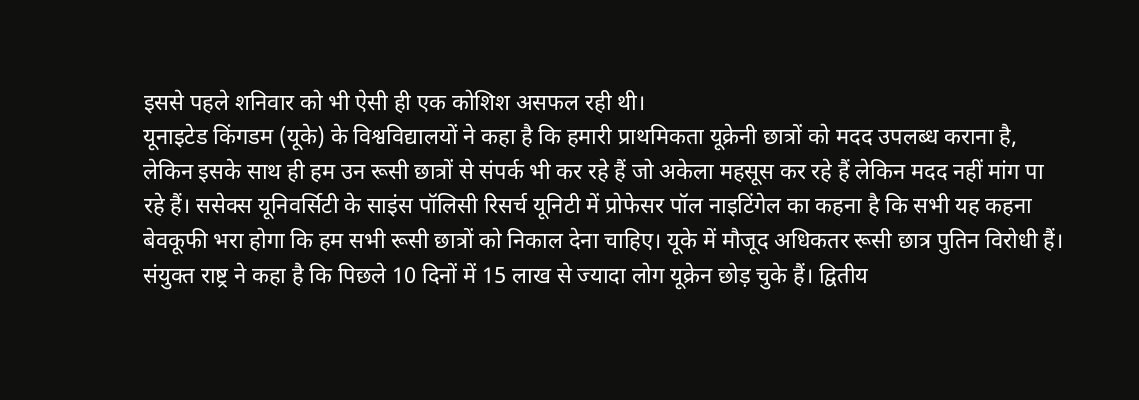इससे पहले शनिवार को भी ऐसी ही एक कोशिश असफल रही थी।
यूनाइटेड किंगडम (यूके) के विश्वविद्यालयों ने कहा है कि हमारी प्राथमिकता यूक्रेनी छात्रों को मदद उपलब्ध कराना है, लेकिन इसके साथ ही हम उन रूसी छात्रों से संपर्क भी कर रहे हैं जो अकेला महसूस कर रहे हैं लेकिन मदद नहीं मांग पा रहे हैं। ससेक्स यूनिवर्सिटी के साइंस पॉलिसी रिसर्च यूनिटी में प्रोफेसर पॉल नाइटिंगेल का कहना है कि सभी यह कहना बेवकूफी भरा होगा कि हम सभी रूसी छात्रों को निकाल देना चाहिए। यूके में मौजूद अधिकतर रूसी छात्र पुतिन विरोधी हैं।
संयुक्त राष्ट्र ने कहा है कि पिछले 10 दिनों में 15 लाख से ज्यादा लोग यूक्रेन छोड़ चुके हैं। द्वितीय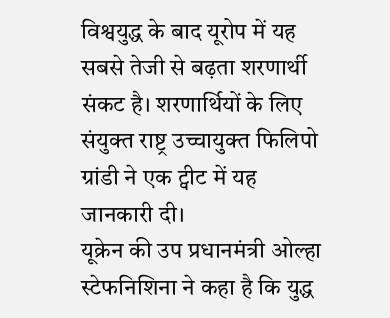विश्वयुद्ध के बाद यूरोप में यह सबसे तेजी से बढ़ता शरणार्थी संकट है। शरणार्थियों के लिए संयुक्त राष्ट्र उच्चायुक्त फिलिपो ग्रांडी ने एक ट्वीट में यह जानकारी दी।
यूक्रेन की उप प्रधानमंत्री ओल्हा स्टेफनिशिना ने कहा है कि युद्ध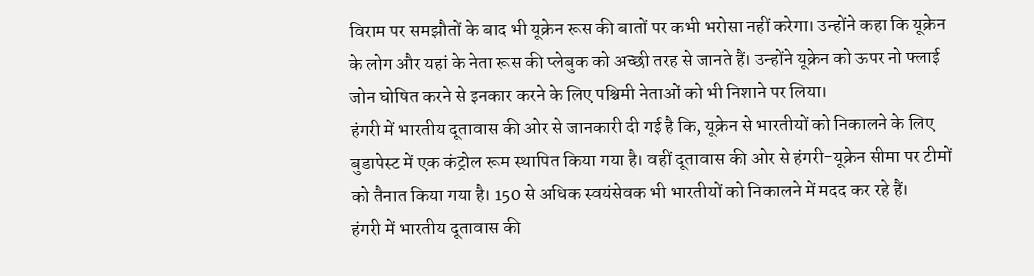विराम पर समझौतों के बाद भी यूक्रेन रूस की बातों पर कभी भरोसा नहीं करेगा। उन्होंने कहा कि यूक्रेन के लोग और यहां के नेता रूस की प्लेबुक को अच्छी तरह से जानते हैं। उन्होंने यूक्रेन को ऊपर नो फ्लाई जोन घोषित करने से इनकार करने के लिए पश्चिमी नेताओं को भी निशाने पर लिया।
हंगरी में भारतीय दूतावास की ओर से जानकारी दी गई है कि, यूक्रेन से भारतीयों को निकालने के लिए बुडापेस्ट में एक कंट्रोल रूम स्थापित किया गया है। वहीं दूतावास की ओर से हंगरी-यूक्रेन सीमा पर टीमों को तैनात किया गया है। 150 से अधिक स्वयंसेवक भी भारतीयों को निकालने में मदद कर रहे हैं।
हंगरी में भारतीय दूतावास की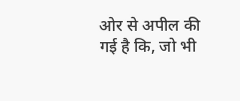ओर से अपील की गई है कि, जो भी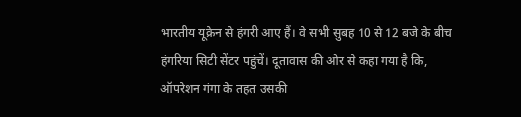भारतीय यूक्रेन से हंगरी आए हैं। वे सभी सुबह 10 से 12 बजे के बीच हंगरिया सिटी सेंटर पहुंचें। दूतावास की ओर से कहा गया है कि, ऑपरेशन गंगा के तहत उसकी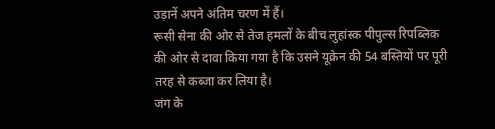उड़ानें अपने अंतिम चरण में हैं।
रूसी सेना की ओर से तेज हमलों के बीच लुहांस्क पीपुल्स रिपब्लिक की ओर से दावा किया गया है कि उसने यूक्रेन की 54 बस्तियों पर पूरी तरह से कब्जा कर लिया है।
जंग के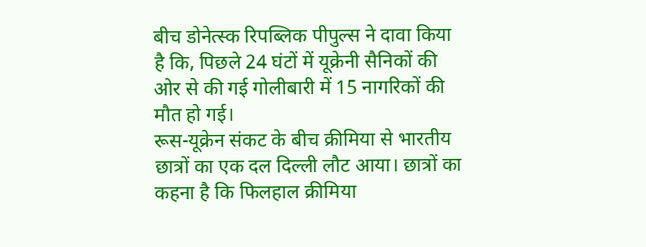बीच डोनेत्स्क रिपब्लिक पीपुल्स ने दावा किया है कि, पिछले 24 घंटों में यूक्रेनी सैनिकों की ओर से की गई गोलीबारी में 15 नागरिकों की मौत हो गई।
रूस-यूक्रेन संकट के बीच क्रीमिया से भारतीय छात्रों का एक दल दिल्ली लौट आया। छात्रों का कहना है कि फिलहाल क्रीमिया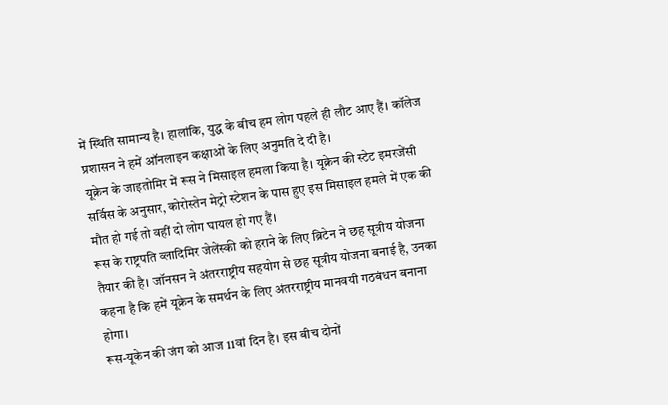में स्थिति सामान्य है। हालांकि, युद्ध के बीच हम लोग पहले ही लौट आए हैं। कॉलेज प्रशासन ने हमें ऑनलाइन कक्षाओं के लिए अनुमति दे दी है।
यूक्रेन के जाइतोमिर में रूस ने मिसाइल हमला किया है। यूक्रेन की स्टेट इमरजेंसी सर्विस के अनुसार, कोरोस्तेन मेट्रो स्टेशन के पास हुए इस मिसाइल हमले में एक की मौत हो गई तो वहीं दो लोग घायल हो गए हैं।
रूस के राष्ट्रपति व्लादिमिर जेलेंस्की को हराने के लिए ब्रिटेन ने छह सूत्रीय योजना तैयार की है। जॉनसन ने अंतरराष्ट्रीय सहयोग से छह सूत्रीय योजना बनाई है, उनका कहना है कि हमें यूक्रेन के समर्थन के लिए अंतरराष्ट्रीय मानवयी गठबंधन बनाना होगा।
रूस-यूकेन की जंग को आज 11वां दिन है। इस बीच दोनों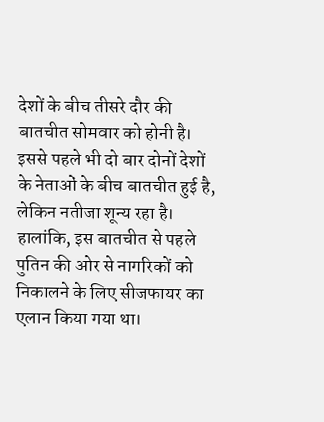देशों के बीच तीसरे दौर की बातचीत सोमवार को होनी है। इससे पहले भी दो बार दोनों देशों के नेताओं के बीच बातचीत हुई है, लेकिन नतीजा शून्य रहा है। हालांकि, इस बातचीत से पहले पुतिन की ओर से नागरिकों को निकालने के लिए सीजफायर का एलान किया गया था।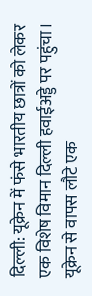दिल्ली: यूक्रेन में फंसे भारतीय छात्रों को लेकर एक विशेष विमान दिल्ली हवाईअड्डे पर पहुंचा। यूक्रेन से वापस लौटे एक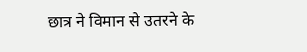छात्र ने विमान से उतरने के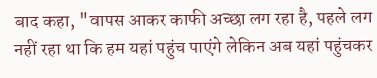बाद कहा, "वापस आकर काफी अच्छा लग रहा है, पहले लग नहीं रहा था कि हम यहां पहुंच पाएंगे लेकिन अब यहां पहुंचकर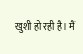खुशी हो रही है। मैं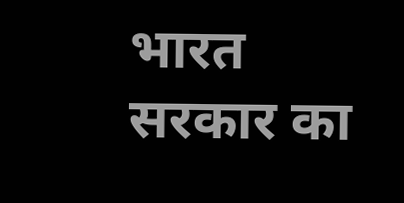भारत सरकार का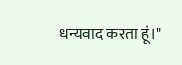धन्यवाद करता हूं।"